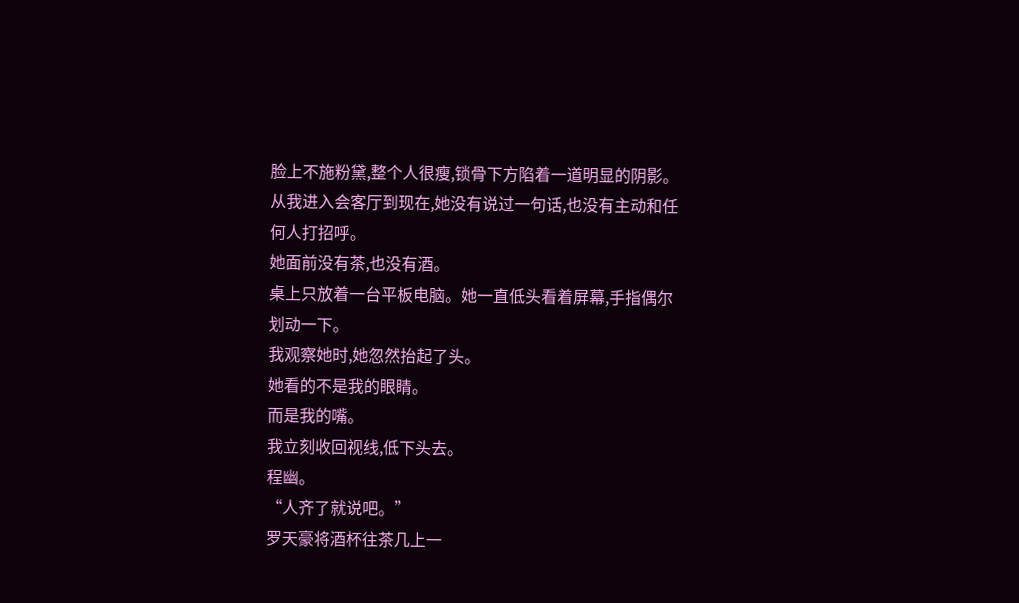脸上不施粉黛,整个人很瘦,锁骨下方陷着一道明显的阴影。
从我进入会客厅到现在,她没有说过一句话,也没有主动和任何人打招呼。
她面前没有茶,也没有酒。
桌上只放着一台平板电脑。她一直低头看着屏幕,手指偶尔划动一下。
我观察她时,她忽然抬起了头。
她看的不是我的眼睛。
而是我的嘴。
我立刻收回视线,低下头去。
程幽。
“人齐了就说吧。”
罗天豪将酒杯往茶几上一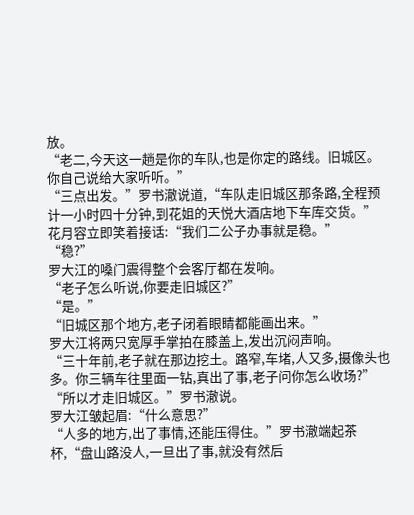放。
“老二,今天这一趟是你的车队,也是你定的路线。旧城区。你自己说给大家听听。”
“三点出发。”罗书澈说道,“车队走旧城区那条路,全程预计一小时四十分钟,到花姐的天悦大酒店地下车库交货。”
花月容立即笑着接话:“我们二公子办事就是稳。”
“稳?”
罗大江的嗓门震得整个会客厅都在发响。
“老子怎么听说,你要走旧城区?”
“是。”
“旧城区那个地方,老子闭着眼睛都能画出来。”
罗大江将两只宽厚手掌拍在膝盖上,发出沉闷声响。
“三十年前,老子就在那边挖土。路窄,车堵,人又多,摄像头也多。你三辆车往里面一钻,真出了事,老子问你怎么收场?”
“所以才走旧城区。”罗书澈说。
罗大江皱起眉:“什么意思?”
“人多的地方,出了事情,还能压得住。”罗书澈端起茶杯,“盘山路没人,一旦出了事,就没有然后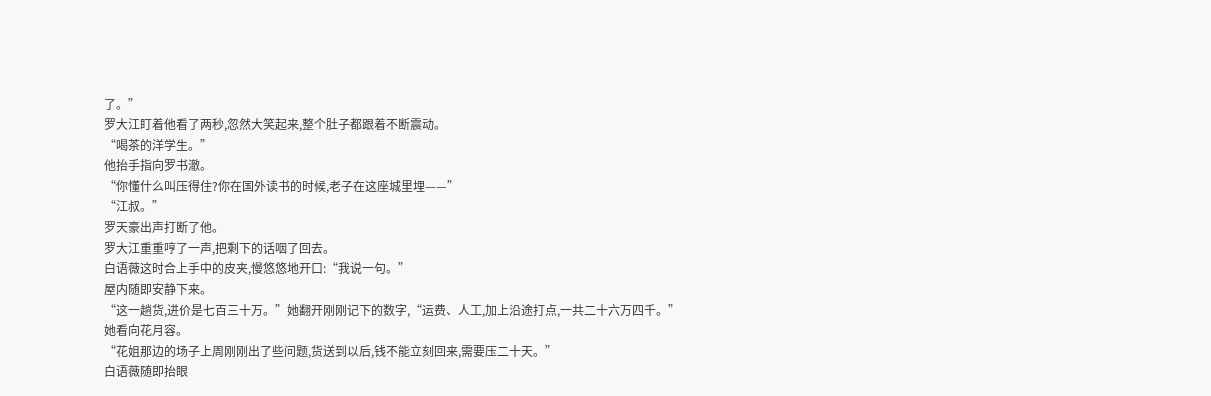了。”
罗大江盯着他看了两秒,忽然大笑起来,整个肚子都跟着不断震动。
“喝茶的洋学生。”
他抬手指向罗书澈。
“你懂什么叫压得住?你在国外读书的时候,老子在这座城里埋——”
“江叔。”
罗天豪出声打断了他。
罗大江重重哼了一声,把剩下的话咽了回去。
白语薇这时合上手中的皮夹,慢悠悠地开口:“我说一句。”
屋内随即安静下来。
“这一趟货,进价是七百三十万。”她翻开刚刚记下的数字,“运费、人工,加上沿途打点,一共二十六万四千。”
她看向花月容。
“花姐那边的场子上周刚刚出了些问题,货送到以后,钱不能立刻回来,需要压二十天。”
白语薇随即抬眼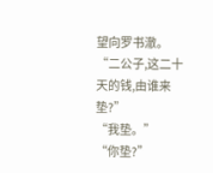望向罗书澈。
“二公子,这二十天的钱,由谁来垫?”
“我垫。”
“你垫?”